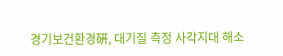경기보건환경硏, 대기질 측정 사각지대 해소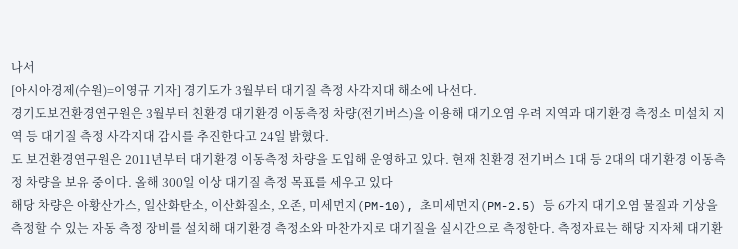나서
[아시아경제(수원)=이영규 기자] 경기도가 3월부터 대기질 측정 사각지대 해소에 나선다.
경기도보건환경연구원은 3월부터 친환경 대기환경 이동측정 차량(전기버스)을 이용해 대기오염 우려 지역과 대기환경 측정소 미설치 지역 등 대기질 측정 사각지대 감시를 추진한다고 24일 밝혔다.
도 보건환경연구원은 2011년부터 대기환경 이동측정 차량을 도입해 운영하고 있다. 현재 친환경 전기버스 1대 등 2대의 대기환경 이동측정 차량을 보유 중이다. 올해 300일 이상 대기질 측정 목표를 세우고 있다
해당 차량은 아황산가스, 일산화탄소, 이산화질소, 오존, 미세먼지(PM-10), 초미세먼지(PM-2.5) 등 6가지 대기오염 물질과 기상을 측정할 수 있는 자동 측정 장비를 설치해 대기환경 측정소와 마찬가지로 대기질을 실시간으로 측정한다. 측정자료는 해당 지자체 대기환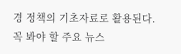경 정책의 기초자료로 활용된다.
꼭 봐야 할 주요 뉴스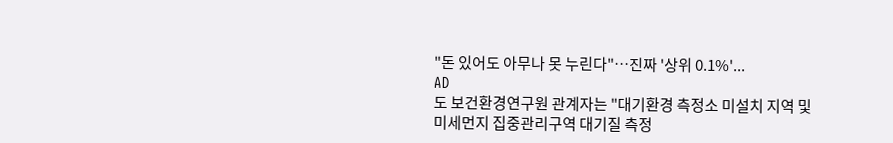"돈 있어도 아무나 못 누린다"…진짜 '상위 0.1%'...
AD
도 보건환경연구원 관계자는 "대기환경 측정소 미설치 지역 및 미세먼지 집중관리구역 대기질 측정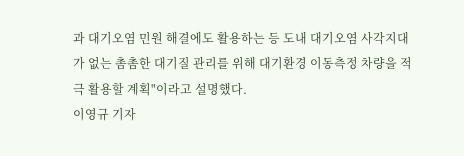과 대기오염 민원 해결에도 활용하는 등 도내 대기오염 사각지대가 없는 촘촘한 대기질 관리를 위해 대기환경 이동측정 차량을 적극 활용할 계획"이라고 설명했다.
이영규 기자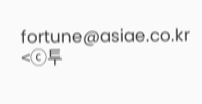fortune@asiae.co.kr
<ⓒ투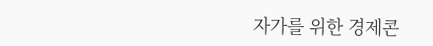자가를 위한 경제콘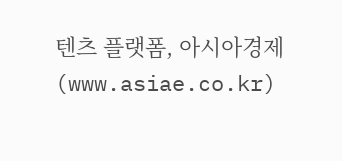텐츠 플랫폼, 아시아경제(www.asiae.co.kr)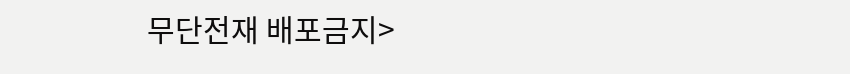무단전재 배포금지>